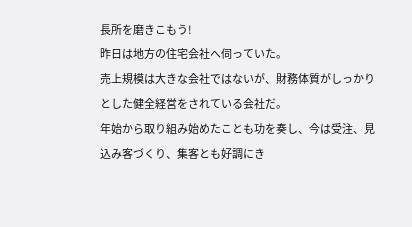長所を磨きこもう!
昨日は地方の住宅会社へ伺っていた。
売上規模は大きな会社ではないが、財務体質がしっかりとした健全経営をされている会社だ。
年始から取り組み始めたことも功を奏し、今は受注、見込み客づくり、集客とも好調にき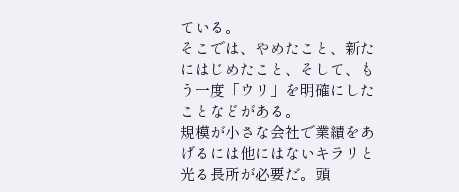ている。
そこでは、やめたこと、新たにはじめたこと、そして、もう一度「ウリ」を明確にしたことなどがある。
規模が小さな会社で業績をあげるには他にはないキラリと光る長所が必要だ。頭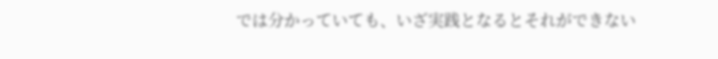では分かっていても、いざ実践となるとそれができない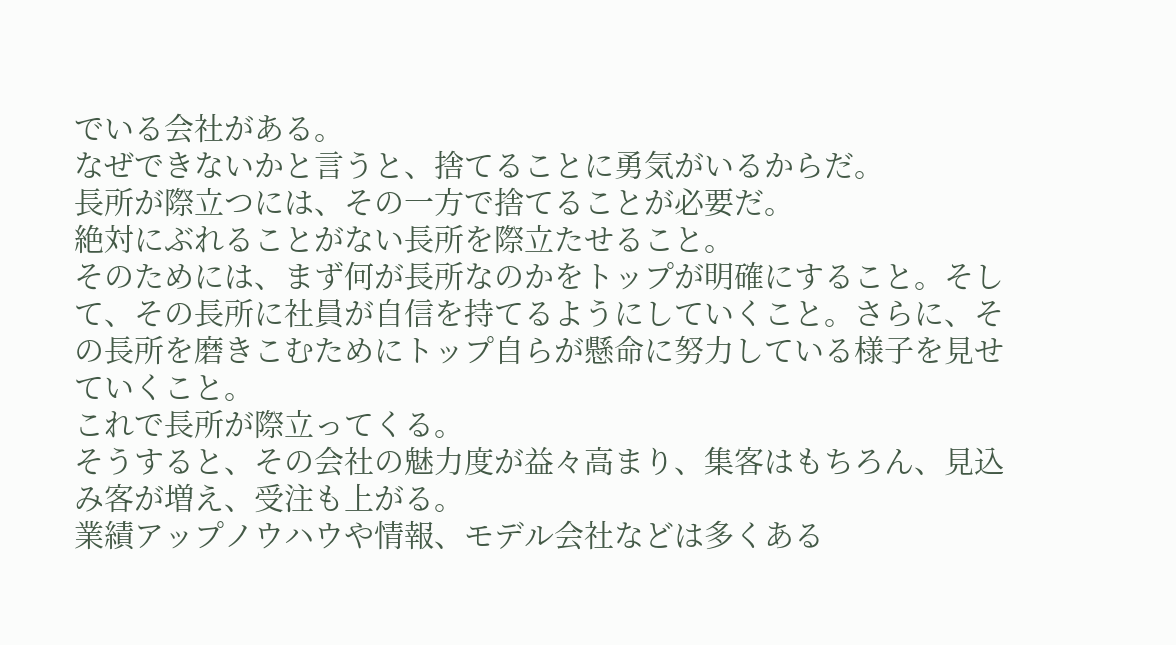でいる会社がある。
なぜできないかと言うと、捨てることに勇気がいるからだ。
長所が際立つには、その一方で捨てることが必要だ。
絶対にぶれることがない長所を際立たせること。
そのためには、まず何が長所なのかをトップが明確にすること。そして、その長所に社員が自信を持てるようにしていくこと。さらに、その長所を磨きこむためにトップ自らが懸命に努力している様子を見せていくこと。
これで長所が際立ってくる。
そうすると、その会社の魅力度が益々高まり、集客はもちろん、見込み客が増え、受注も上がる。
業績アップノウハウや情報、モデル会社などは多くある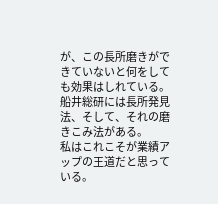が、この長所磨きができていないと何をしても効果はしれている。
船井総研には長所発見法、そして、それの磨きこみ法がある。
私はこれこそが業績アップの王道だと思っている。